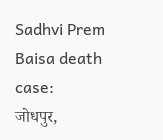Sadhvi Prem Baisa death case:
जोधपुर,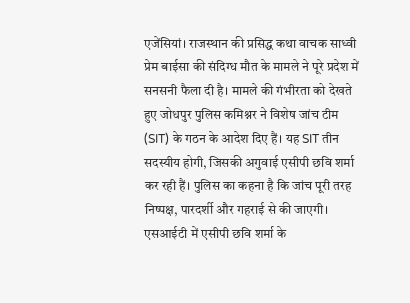एजेंसियां। राजस्थान की प्रसिद्ध कथा वाचक साध्वी प्रेम बाईसा की संदिग्ध मौत के मामले ने पूरे प्रदेश में सनसनी फैला दी है। मामले की गंभीरता को देखते हुए जोधपुर पुलिस कमिश्नर ने विशेष जांच टीम (SIT) के गठन के आदेश दिए हैं। यह SIT तीन सदस्यीय होगी, जिसकी अगुवाई एसीपी छवि शर्मा कर रही हैं। पुलिस का कहना है कि जांच पूरी तरह निष्पक्ष, पारदर्शी और गहराई से की जाएगी।
एसआईटी में एसीपी छवि शर्मा के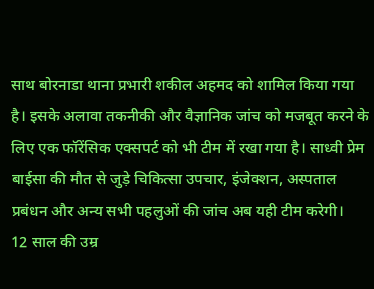साथ बोरनाडा थाना प्रभारी शकील अहमद को शामिल किया गया है। इसके अलावा तकनीकी और वैज्ञानिक जांच को मजबूत करने के लिए एक फॉरेंसिक एक्सपर्ट को भी टीम में रखा गया है। साध्वी प्रेम बाईसा की मौत से जुड़े चिकित्सा उपचार, इंजेक्शन, अस्पताल प्रबंधन और अन्य सभी पहलुओं की जांच अब यही टीम करेगी।
12 साल की उम्र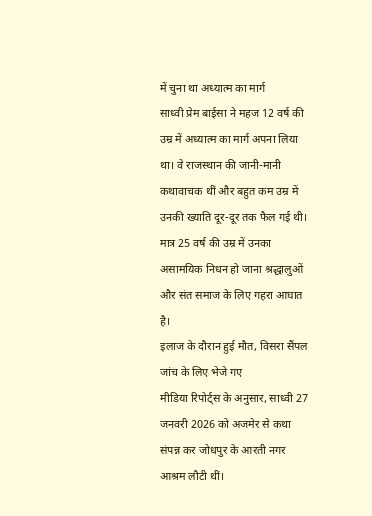में चुना था अध्यात्म का मार्ग
साध्वी प्रेम बाईसा ने महज 12 वर्ष की उम्र में अध्यात्म का मार्ग अपना लिया था। वे राजस्थान की जानी-मानी कथावाचक थीं और बहुत कम उम्र में उनकी ख्याति दूर-दूर तक फैल गई थी। मात्र 25 वर्ष की उम्र में उनका असामयिक निधन हो जाना श्रद्धालुओं और संत समाज के लिए गहरा आघात है।
इलाज के दौरान हुई मौत, विसरा सैंपल जांच के लिए भेजे गए
मीडिया रिपोर्ट्स के अनुसार, साध्वी 27 जनवरी 2026 को अजमेर से कथा संपन्न कर जोधपुर के आरती नगर आश्रम लौटी थीं।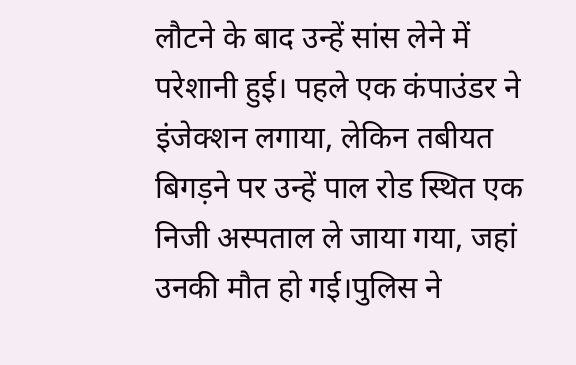लौटने के बाद उन्हें सांस लेने में परेशानी हुई। पहले एक कंपाउंडर ने इंजेक्शन लगाया, लेकिन तबीयत बिगड़ने पर उन्हें पाल रोड स्थित एक निजी अस्पताल ले जाया गया, जहां उनकी मौत हो गई।पुलिस ने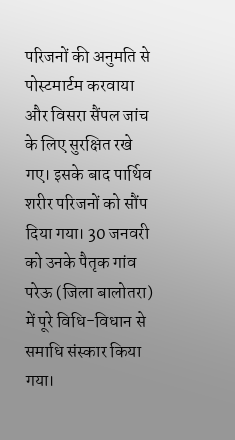परिजनों की अनुमति से पोस्टमार्टम करवाया और विसरा सैंपल जांच के लिए सुरक्षित रखे गए। इसके बाद पार्थिव शरीर परिजनों को सौंप दिया गया। 30 जनवरी को उनके पैतृक गांव परेऊ (जिला बालोतरा) में पूरे विधि-विधान से समाधि संस्कार किया गया।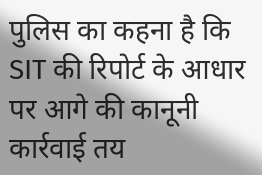पुलिस का कहना है कि SIT की रिपोर्ट के आधार पर आगे की कानूनी कार्रवाई तय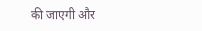की जाएगी और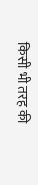किसी भी तरह की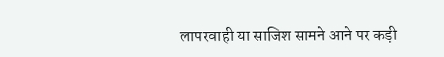लापरवाही या साजिश सामने आने पर कड़ी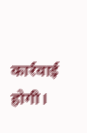कार्रवाई होगी।